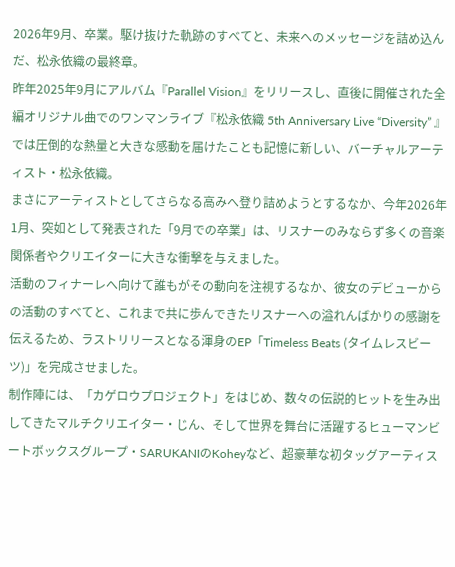2026年9月、卒業。駆け抜けた軌跡のすべてと、未来へのメッセージを詰め込んだ、松永依織の最終章。
昨年2025年9月にアルバム『Parallel Vision』をリリースし、直後に開催された全編オリジナル曲でのワンマンライブ『松永依織 5th Anniversary Live “Diversity” 』では圧倒的な熱量と大きな感動を届けたことも記憶に新しい、バーチャルアーティスト・松永依織。
まさにアーティストとしてさらなる高みへ登り詰めようとするなか、今年2026年1月、突如として発表された「9月での卒業」は、リスナーのみならず多くの音楽関係者やクリエイターに大きな衝撃を与えました。
活動のフィナーレへ向けて誰もがその動向を注視するなか、彼女のデビューからの活動のすべてと、これまで共に歩んできたリスナーへの溢れんばかりの感謝を伝えるため、ラストリリースとなる渾身のEP「Timeless Beats (タイムレスビーツ)」を完成させました。
制作陣には、「カゲロウプロジェクト」をはじめ、数々の伝説的ヒットを生み出してきたマルチクリエイター・じん、そして世界を舞台に活躍するヒューマンビートボックスグループ・SARUKANIのKoheyなど、超豪華な初タッグアーティス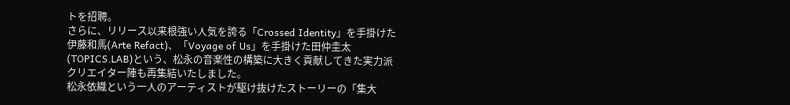トを招聘。
さらに、リリース以来根強い人気を誇る「Crossed Identity」を手掛けた伊藤和馬(Arte Refact)、「Voyage of Us」を手掛けた田仲圭太(TOPICS.LAB)という、松永の音楽性の構築に大きく貢献してきた実力派クリエイター陣も再集結いたしました。
松永依織という一人のアーティストが駆け抜けたストーリーの「集大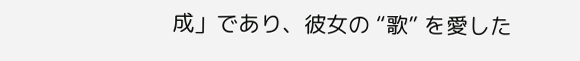成」であり、彼女の “歌” を愛した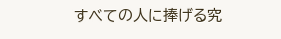すべての人に捧げる究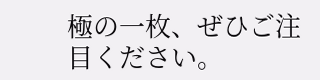極の一枚、ぜひご注目ください。